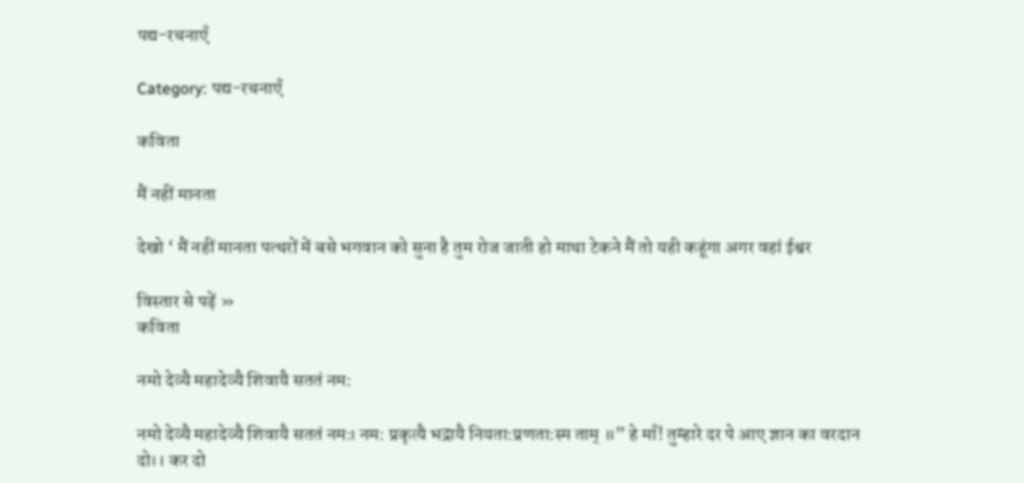पद्य-रचनाएँ

Category: पद्य-रचनाएँ

कविता

मैं नहीं मानता

देखो ‘ मैं नहीं मानता पत्थरों में बसे भगवान को सुना है तुम रोज जाती हो माथा टेकने मैं तो यही कहूंगा अगर वहां ईश्वर

विस्तार से पढ़ें »
कविता

नमो देव्यै महादेव्यै शिवायै सततं नम:

नमो देव्यै महादेव्यै शिवायै सततं नम:। नम: प्रकृत्यै भद्रायै नियता:प्रणता:स्म ताम् ॥” हे माँ! तुम्हारे दर पे आए ज्ञान का वरदान दो।। कर दो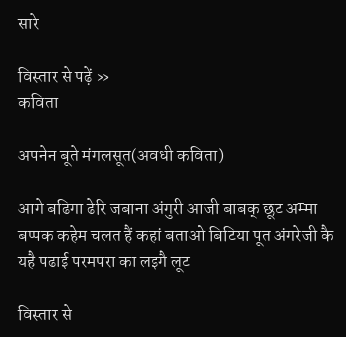सारे

विस्तार से पढ़ें »
कविता

अपनेन बूते मंगलसूत(अवधी कविता)

आगे बढिगा ढेरि जबाना अंगुरी आजी बाबक् छूट अम्मा बप्पक कहेम चलत हैं कहां बताओ बिटिया पूत अंगरेजी कै यहै पढाई परमपरा का लइगै लूट

विस्तार से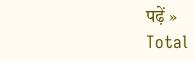पढ़ें »
Total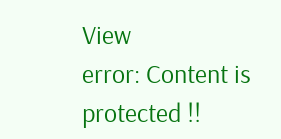View
error: Content is protected !!